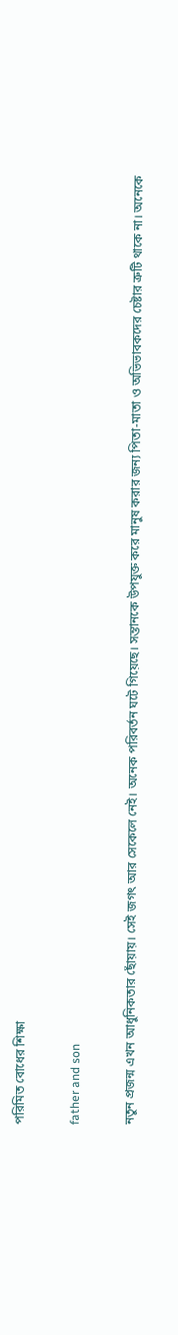পরিমিত বোধের শিক্ষা

father and son

নতুন প্রজন্ম এখন আধুনিকতার ছোঁয়ায়। সেই জগৎ আর সেকেলে নেই। অনেক পরিবর্তন ঘটে গিয়েছে। সন্তানকে উপযুক্ত করে মানুষ করার জন্য পিতা-মাতা ও অভিভাবকদের চেষ্টার ত্রুটি থাকে না। অনেকে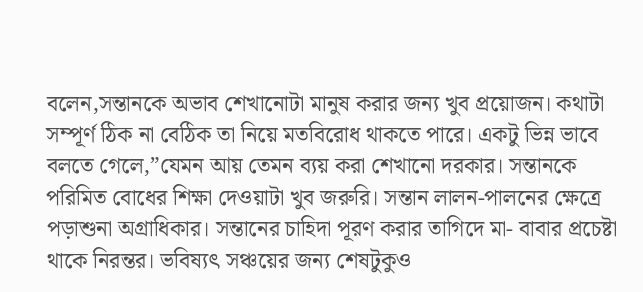বলেন,সন্তানকে অভাব শেখানোটা মানুষ করার জন্য খুব প্রয়োজন। কথাটা সম্পূর্ণ ঠিক না বেঠিক তা নিয়ে মতবিরোধ থাকতে পারে। একটু ভিন্ন ভাবে বলতে গেলে,”যেমন আয় তেমন ব্যয় করা শেখানো দরকার। সন্তানকে পরিমিত বোধের শিক্ষা দেওয়াটা খুব জরুরি। সন্তান লালন-পালনের ক্ষেত্রে পড়াশুনা অগ্রাধিকার। সন্তানের চাহিদা পূরণ করার তাগিদে মা- বাবার প্রচেষ্টা থাকে নিরন্তর। ভবিষ্যৎ সঞ্চয়ের জন্য শেষটুকুও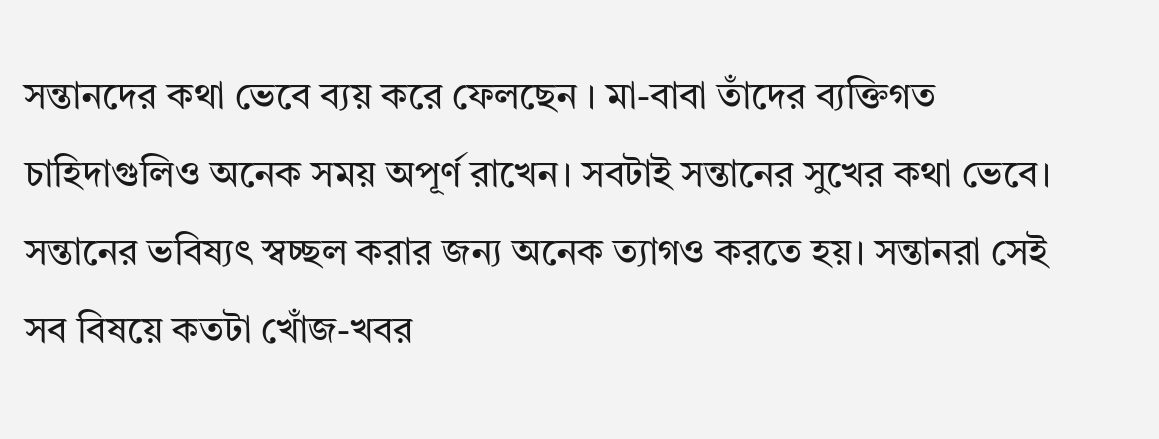সন্তানদের কথা ভেবে ব্যয় করে ফেলছেন । মা-বাবা তাঁদের ব্যক্তিগত চাহিদাগুলিও অনেক সময় অপূর্ণ রাখেন। সবটাই সন্তানের সুখের কথা ভেবে। সন্তানের ভবিষ্যৎ স্বচ্ছল করার জন্য অনেক ত্যাগও করতে হয়। সন্তানরা সেই সব বিষয়ে কতটা খোঁজ-খবর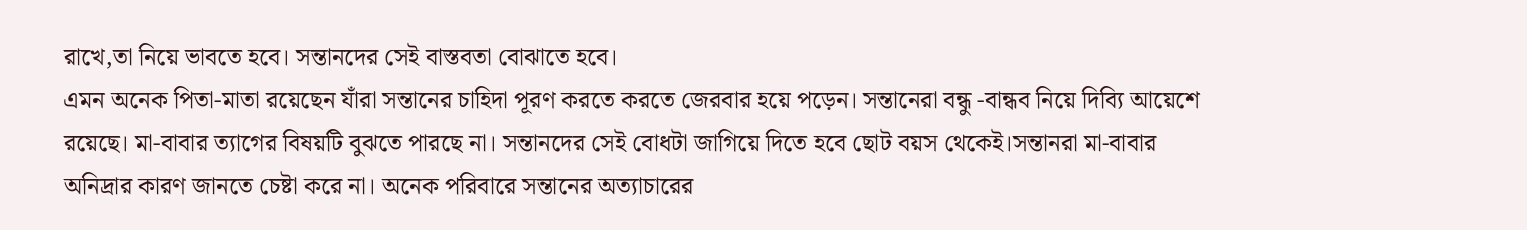রাখে,তা নিয়ে ভাবতে হবে। সন্তানদের সেই বাস্তবতা বোঝাতে হবে।
এমন অনেক পিতা-মাতা রয়েছেন যাঁরা সন্তানের চাহিদা পূরণ করতে করতে জেরবার হয়ে পড়েন। সন্তানেরা বন্ধু -বান্ধব নিয়ে দিব্যি আয়েশে রয়েছে। মা-বাবার ত্যাগের বিষয়টি বুঝতে পারছে না। সন্তানদের সেই বোধটা জাগিয়ে দিতে হবে ছোট বয়স থেকেই।সন্তানরা মা-বাবার অনিদ্রার কারণ জানতে চেষ্টা করে না। অনেক পরিবারে সন্তানের অত্যাচারের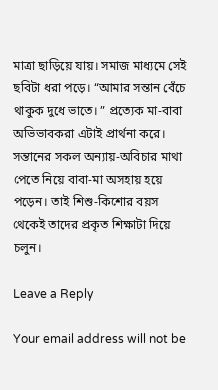মাত্রা ছাড়িয়ে যায়। সমাজ মাধ্যমে সেই ছবিটা ধরা পড়ে। “আমার সন্তান বেঁচে থাকুক দুধে ভাতে। ” প্রত্যেক মা-বাবা অভিভাবকরা এটাই প্রার্থনা করে। সন্তানের সকল অন্যায়-অবিচার মাথা পেতে নিয়ে বাবা-মা অসহায় হয়ে পড়েন। তাই শিশু-কিশোর বয়স থেকেই তাদের প্রকৃত শিক্ষাটা দিয়ে চলুন।

Leave a Reply

Your email address will not be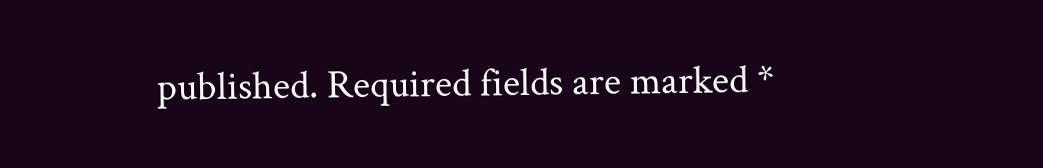published. Required fields are marked *